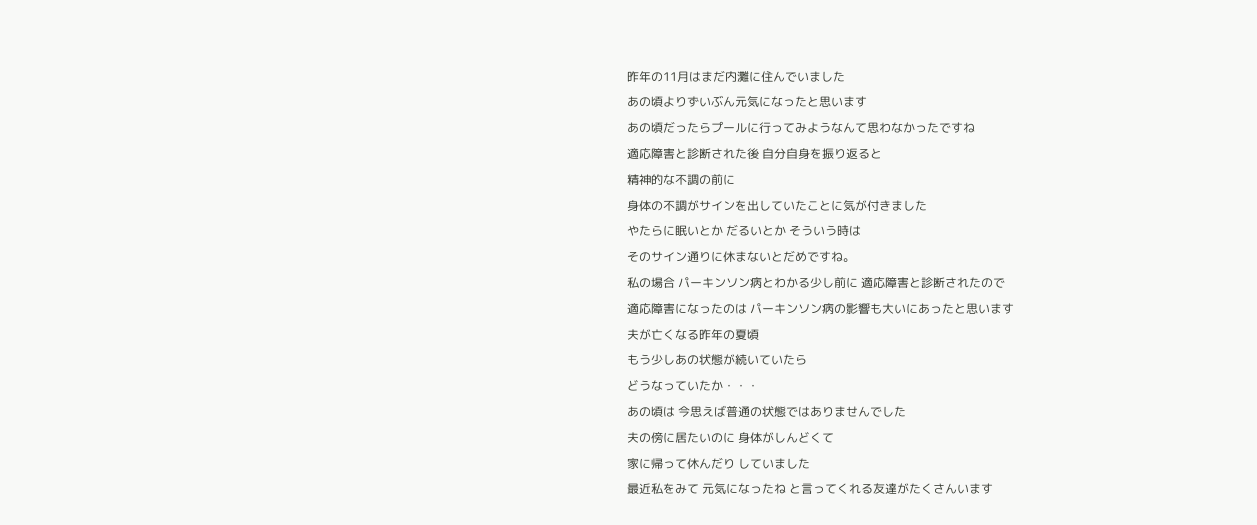昨年の11月はまだ内灘に住んでいました
あの頃よりずいぶん元気になったと思います
あの頃だったらプールに行ってみようなんて思わなかったですね
適応障害と診断された後 自分自身を振り返ると
精神的な不調の前に
身体の不調がサインを出していたことに気が付きました
やたらに眠いとか だるいとか そういう時は
そのサイン通りに休まないとだめですね。
私の場合 パーキンソン病とわかる少し前に 適応障害と診断されたので
適応障害になったのは パーキンソン病の影響も大いにあったと思います
夫が亡くなる昨年の夏頃
もう少しあの状態が続いていたら
どうなっていたか・・・
あの頃は 今思えば普通の状態ではありませんでした
夫の傍に居たいのに 身体がしんどくて
家に帰って休んだり していました
最近私をみて 元気になったね と言ってくれる友達がたくさんいます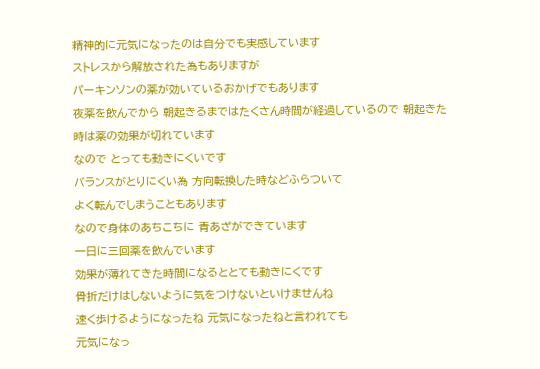精神的に元気になったのは自分でも実感しています
ストレスから解放された為もありますが
パーキンソンの薬が効いているおかげでもあります
夜薬を飲んでから 朝起きるまではたくさん時間が経過しているので 朝起きた時は薬の効果が切れています
なので とっても動きにくいです
バランスがとりにくい為 方向転換した時などふらついて
よく転んでしまうこともあります
なので身体のあちこちに 青あざができています
一日に三回薬を飲んでいます
効果が薄れてきた時間になるととても動きにくです
骨折だけはしないように気をつけないといけませんね
速く歩けるようになったね 元気になったねと言われても
元気になっ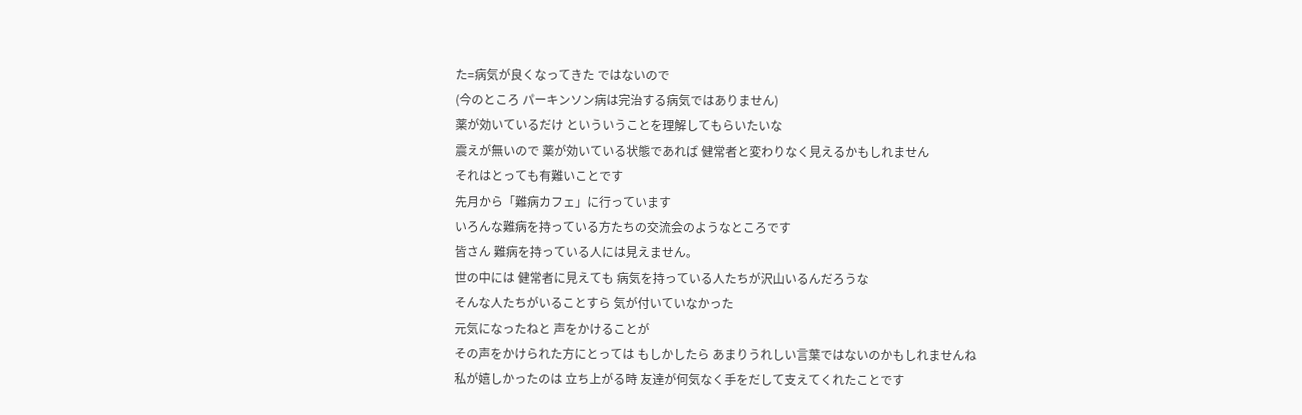た=病気が良くなってきた ではないので
(今のところ パーキンソン病は完治する病気ではありません)
薬が効いているだけ といういうことを理解してもらいたいな
震えが無いので 薬が効いている状態であれば 健常者と変わりなく見えるかもしれません
それはとっても有難いことです
先月から「難病カフェ」に行っています
いろんな難病を持っている方たちの交流会のようなところです
皆さん 難病を持っている人には見えません。
世の中には 健常者に見えても 病気を持っている人たちが沢山いるんだろうな
そんな人たちがいることすら 気が付いていなかった
元気になったねと 声をかけることが
その声をかけられた方にとっては もしかしたら あまりうれしい言葉ではないのかもしれませんね
私が嬉しかったのは 立ち上がる時 友達が何気なく手をだして支えてくれたことです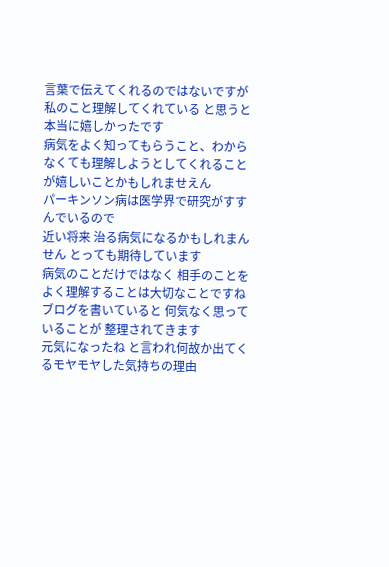言葉で伝えてくれるのではないですが 私のこと理解してくれている と思うと
本当に嬉しかったです
病気をよく知ってもらうこと、わからなくても理解しようとしてくれることが嬉しいことかもしれませえん
パーキンソン病は医学界で研究がすすんでいるので
近い将来 治る病気になるかもしれまんせん とっても期待しています
病気のことだけではなく 相手のことをよく理解することは大切なことですね
ブログを書いていると 何気なく思っていることが 整理されてきます
元気になったね と言われ何故か出てくるモヤモヤした気持ちの理由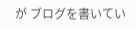が ブログを書いてい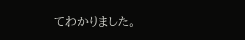てわかりました。